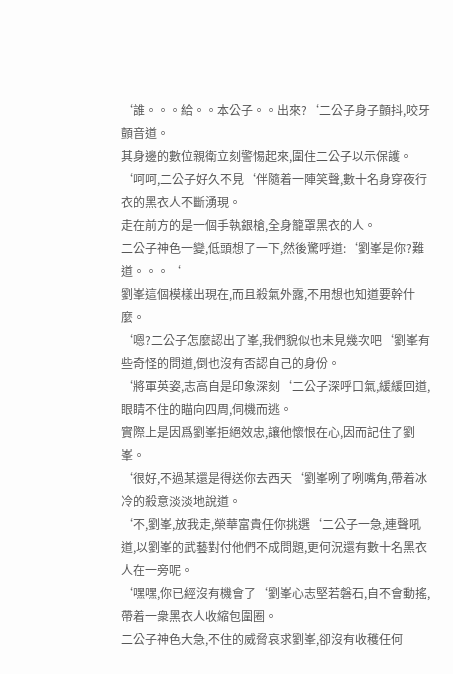‘誰。。。給。。本公子。。出來?‘二公子身子顫抖,咬牙顫音道。
其身邊的數位親衛立刻警惕起來,圍住二公子以示保護。
‘呵呵,二公子好久不見‘伴隨着一陣笑聲,數十名身穿夜行衣的黑衣人不斷湧現。
走在前方的是一個手執銀槍,全身籠罩黑衣的人。
二公子神色一變,低頭想了一下,然後驚呼道:‘劉峯是你?難道。。。‘
劉峯這個模樣出現在,而且殺氣外露,不用想也知道要幹什麼。
‘嗯?二公子怎麼認出了峯,我們貌似也未見幾次吧‘劉峯有些奇怪的問道,倒也沒有否認自己的身份。
‘將軍英姿,志高自是印象深刻‘二公子深呼口氣,緩緩回道,眼睛不住的瞄向四周,伺機而逃。
實際上是因爲劉峯拒絕效忠,讓他懷恨在心,因而記住了劉峯。
‘很好,不過某還是得送你去西天‘劉峯咧了咧嘴角,帶着冰冷的殺意淡淡地說道。
‘不,劉峯,放我走,榮華富貴任你挑選‘二公子一急,連聲吼道,以劉峯的武藝對付他們不成問題,更何況還有數十名黑衣人在一旁呢。
‘嘿嘿,你已經沒有機會了‘劉峯心志堅若磐石,自不會動搖,帶着一衆黑衣人收縮包圍圈。
二公子神色大急,不住的威脅哀求劉峯,卻沒有收穫任何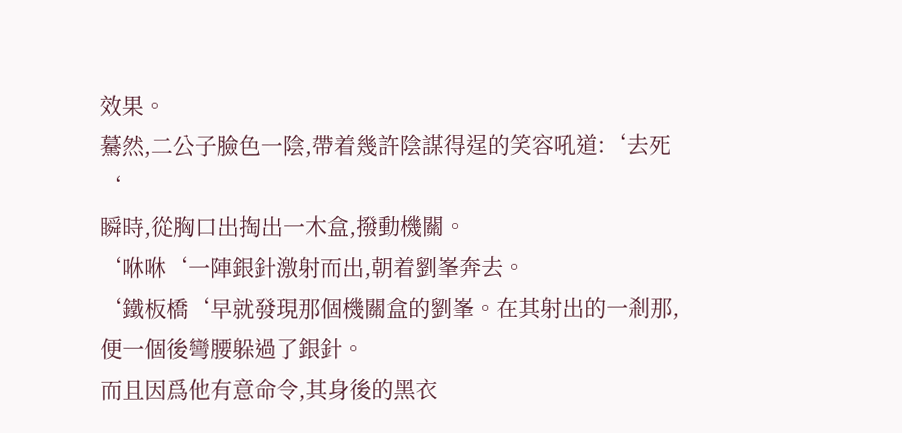效果。
驀然,二公子臉色一陰,帶着幾許陰謀得逞的笑容吼道:‘去死‘
瞬時,從胸口出掏出一木盒,撥動機關。
‘咻咻‘一陣銀針激射而出,朝着劉峯奔去。
‘鐵板橋‘早就發現那個機關盒的劉峯。在其射出的一剎那,便一個後彎腰躲過了銀針。
而且因爲他有意命令,其身後的黑衣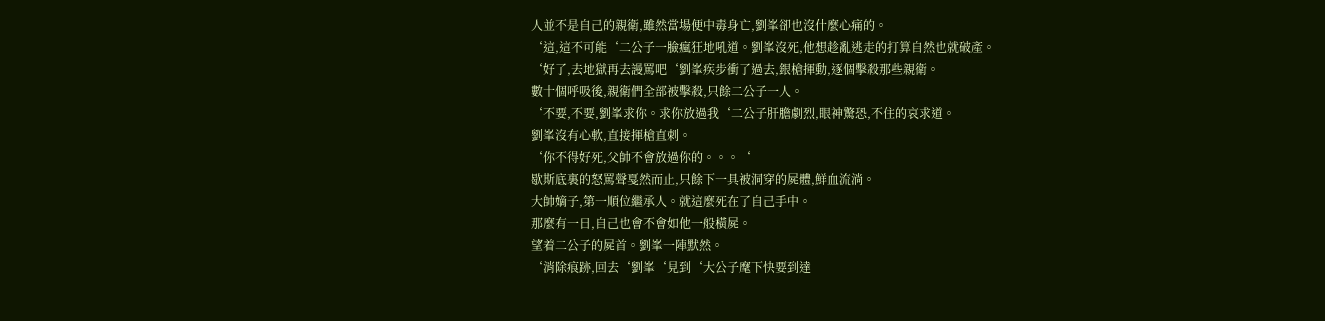人並不是自己的親衛,雖然當場便中毒身亡,劉峯卻也沒什麼心痛的。
‘這,這不可能‘二公子一臉瘋狂地吼道。劉峯沒死,他想趁亂逃走的打算自然也就破產。
‘好了,去地獄再去謾罵吧‘劉峯疾步衝了過去,銀槍揮動,逐個擊殺那些親衛。
數十個呼吸後,親衛們全部被擊殺,只餘二公子一人。
‘不要,不要,劉峯求你。求你放過我‘二公子肝膽劇烈,眼神驚恐,不住的哀求道。
劉峯沒有心軟,直接揮槍直刺。
‘你不得好死,父帥不會放過你的。。。‘
歇斯底裏的怒罵聲戛然而止,只餘下一具被洞穿的屍體,鮮血流淌。
大帥嫡子,第一順位繼承人。就這麼死在了自己手中。
那麼有一日,自己也會不會如他一般橫屍。
望着二公子的屍首。劉峯一陣默然。
‘消除痕跡,回去‘劉峯‘見到‘大公子麾下快要到達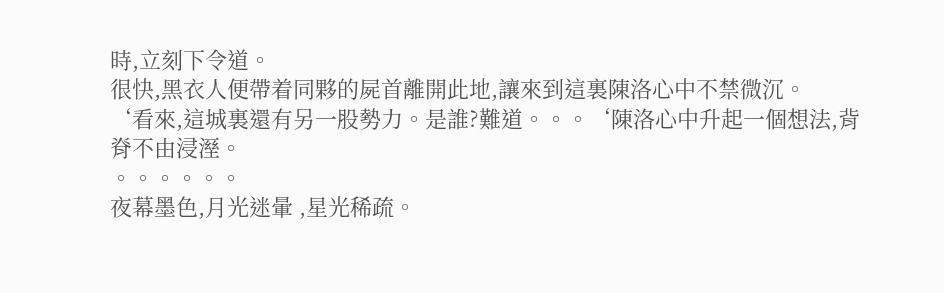時,立刻下令道。
很快,黑衣人便帶着同夥的屍首離開此地,讓來到這裏陳洛心中不禁微沉。
‘看來,這城裏還有另一股勢力。是誰?難道。。。‘陳洛心中升起一個想法,背脊不由浸溼。
。。。。。。
夜幕墨色,月光迷暈 ,星光稀疏。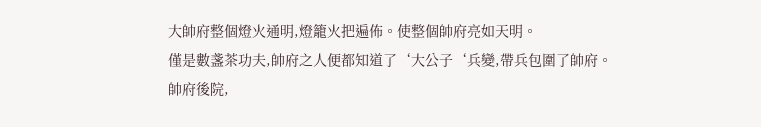大帥府整個燈火通明,燈籠火把遍佈。使整個帥府亮如天明。
僅是數盞茶功夫,帥府之人便都知道了‘大公子‘兵變,帶兵包圍了帥府。
帥府後院,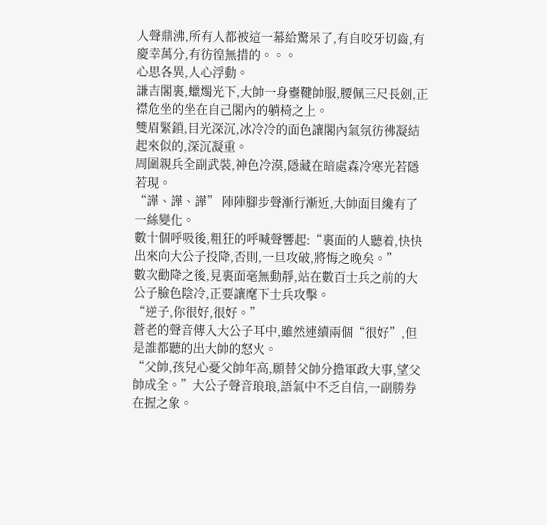人聲鼎沸,所有人都被這一幕給驚呆了,有自咬牙切齒,有慶幸萬分,有彷徨無措的。。。
心思各異,人心浮動。
謙吉閣裏,蠟燭光下,大帥一身櫜鞬帥服,腰佩三尺長劍,正襟危坐的坐在自己閣內的躺椅之上。
雙眉緊鎖,目光深沉,冰冷冷的面色讓閣內氣氛彷彿凝結起來似的,深沉凝重。
周圍親兵全副武裝,神色冷漠,隱藏在暗處森冷寒光若隱若現。
“譁、譁、譁” 陣陣腳步聲漸行漸近,大帥面目纔有了一絲變化。
數十個呼吸後,粗狂的呼喊聲響起:“裏面的人聽着,快快出來向大公子投降,否則,一旦攻破,將悔之晚矣。”
數次勸降之後,見裏面毫無動靜,站在數百士兵之前的大公子臉色陰冷,正要讓麾下士兵攻擊。
“逆子,你很好,很好。”
蒼老的聲音傳入大公子耳中,雖然連續兩個“很好”,但是誰都聽的出大帥的怒火。
“父帥,孩兒心憂父帥年高,願替父帥分擔軍政大事,望父帥成全。”大公子聲音琅琅,語氣中不乏自信,一副勝券在握之象。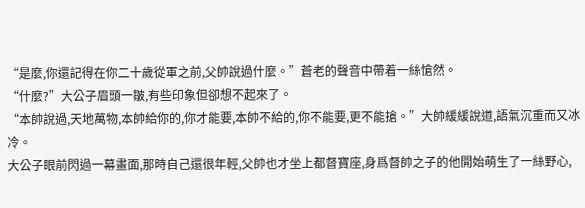“是麼,你還記得在你二十歲從軍之前,父帥說過什麼。”蒼老的聲音中帶着一絲愴然。
“什麼?”大公子眉頭一皺,有些印象但卻想不起來了。
“本帥說過,天地萬物,本帥給你的,你才能要,本帥不給的,你不能要,更不能搶。”大帥緩緩說道,語氣沉重而又冰冷。
大公子眼前閃過一幕畫面,那時自己還很年輕,父帥也才坐上都督寶座,身爲督帥之子的他開始萌生了一絲野心,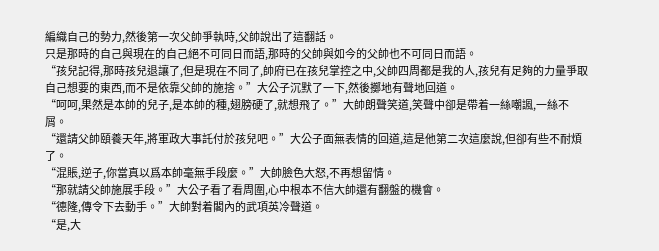編織自己的勢力,然後第一次父帥爭執時,父帥說出了這翻話。
只是那時的自己與現在的自己絕不可同日而語,那時的父帥與如今的父帥也不可同日而語。
“孩兒記得,那時孩兒退讓了,但是現在不同了,帥府已在孩兒掌控之中,父帥四周都是我的人,孩兒有足夠的力量爭取自己想要的東西,而不是依靠父帥的施捨。”大公子沉默了一下,然後擲地有聲地回道。
“呵呵,果然是本帥的兒子,是本帥的種,翅膀硬了,就想飛了。”大帥朗聲笑道,笑聲中卻是帶着一絲嘲諷,一絲不屑。
“還請父帥頤養天年,將軍政大事託付於孩兒吧。”大公子面無表情的回道,這是他第二次這麼說,但卻有些不耐煩了。
“混賬,逆子,你當真以爲本帥毫無手段麼。”大帥臉色大怒,不再想留情。
“那就請父帥施展手段。”大公子看了看周圍,心中根本不信大帥還有翻盤的機會。
“德隆,傳令下去動手。”大帥對着閣內的武項英冷聲道。
“是,大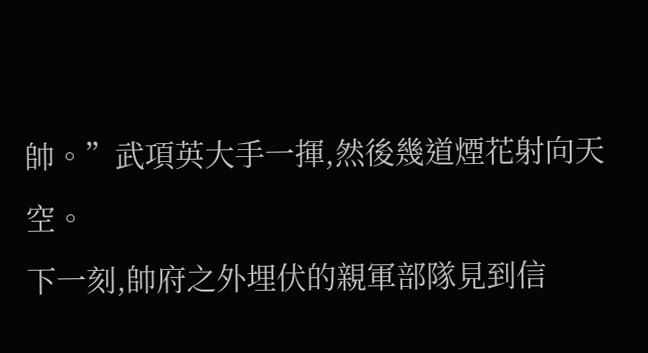帥。”武項英大手一揮,然後幾道煙花射向天空。
下一刻,帥府之外埋伏的親軍部隊見到信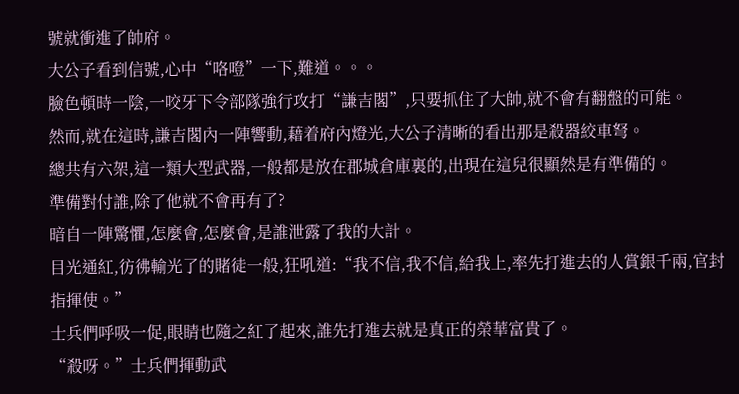號就衝進了帥府。
大公子看到信號,心中“咯噔”一下,難道。。。
臉色頓時一陰,一咬牙下令部隊強行攻打“謙吉閣”,只要抓住了大帥,就不會有翻盤的可能。
然而,就在這時,謙吉閣內一陣響動,藉着府內燈光,大公子清晰的看出那是殺器絞車弩。
總共有六架,這一類大型武器,一般都是放在郡城倉庫裏的,出現在這兒很顯然是有準備的。
準備對付誰,除了他就不會再有了?
暗自一陣驚懼,怎麼會,怎麼會,是誰泄露了我的大計。
目光通紅,彷彿輸光了的賭徒一般,狂吼道:“我不信,我不信,給我上,率先打進去的人賞銀千兩,官封指揮使。”
士兵們呼吸一促,眼睛也隨之紅了起來,誰先打進去就是真正的榮華富貴了。
“殺呀。”士兵們揮動武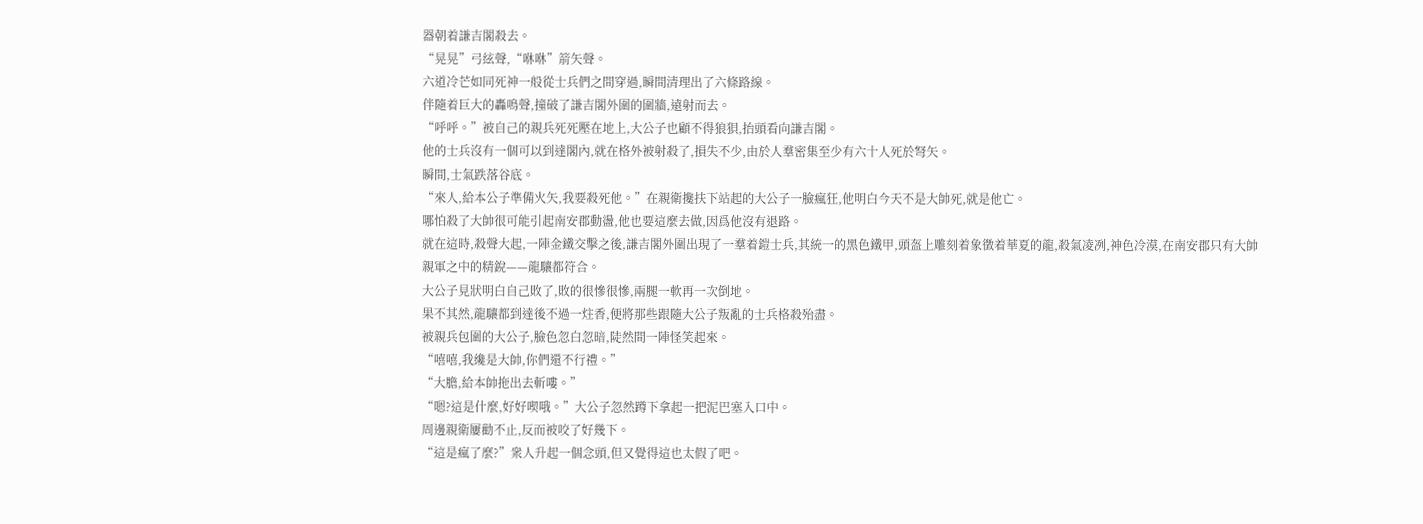器朝着謙吉閣殺去。
“晃晃”弓絃聲,“咻咻”箭矢聲。
六道冷芒如同死神一般從士兵們之間穿過,瞬間清理出了六條路線。
伴隨着巨大的轟鳴聲,撞破了謙吉閣外圍的圍牆,遠射而去。
“呼呼。”被自己的親兵死死壓在地上,大公子也顧不得狼狽,抬頭看向謙吉閣。
他的士兵沒有一個可以到達閣內,就在格外被射殺了,損失不少,由於人羣密集至少有六十人死於弩矢。
瞬間,士氣跌落谷底。
“來人,給本公子準備火矢,我要殺死他。”在親衛攙扶下站起的大公子一臉瘋狂,他明白今天不是大帥死,就是他亡。
哪怕殺了大帥很可能引起南安郡動盪,他也要這麼去做,因爲他沒有退路。
就在這時,殺聲大起,一陣金鐵交擊之後,謙吉閣外圍出現了一羣着鎧士兵,其統一的黑色鐵甲,頭盔上雕刻着象徵着華夏的龍,殺氣凌冽,神色冷漠,在南安郡只有大帥親軍之中的精銳——龍驤都符合。
大公子見狀明白自己敗了,敗的很慘很慘,兩腿一軟再一次倒地。
果不其然,龍驤都到達後不過一炷香,便將那些跟隨大公子叛亂的士兵格殺殆盡。
被親兵包圍的大公子,臉色忽白忽暗,陡然間一陣怪笑起來。
“嘻嘻,我纔是大帥,你們還不行禮。”
“大膽,給本帥拖出去斬嘍。”
“嗯?這是什麼,好好喫哦。”大公子忽然蹲下拿起一把泥巴塞入口中。
周邊親衛屢勸不止,反而被咬了好幾下。
“這是瘋了麼?”衆人升起一個念頭,但又覺得這也太假了吧。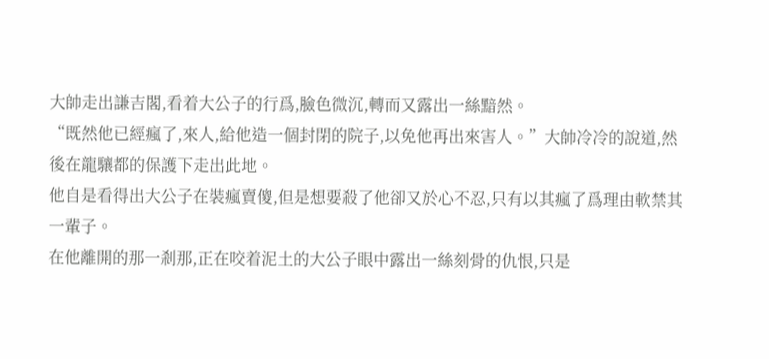大帥走出謙吉閣,看着大公子的行爲,臉色微沉,轉而又露出一絲黯然。
“既然他已經瘋了,來人,給他造一個封閉的院子,以免他再出來害人。”大帥冷冷的說道,然後在龍驤都的保護下走出此地。
他自是看得出大公子在裝瘋賣傻,但是想要殺了他卻又於心不忍,只有以其瘋了爲理由軟禁其一輩子。
在他離開的那一剎那,正在咬着泥土的大公子眼中露出一絲刻骨的仇恨,只是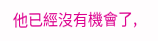他已經沒有機會了,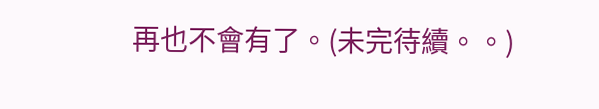再也不會有了。(未完待續。。)